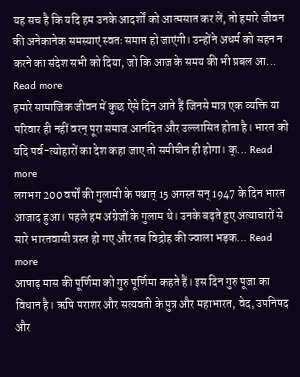यह सच है कि यदि हम उनके आदर्शों को आत्मसात कर लें, तो हमारे जीवन की अनेकानेक समस्याएं स्वतः समाप्त हो जाएंगी। उन्होंने अधर्म को सहन न करने का संदेश सभी को दिया, जो कि आज के समय की भी प्रबल आ... Read more
हमारे सामाजिक जीवन में कुछ ऐसे दिन आते हैं जिनसे मात्र एक व्यक्ति या परिवार ही नहीं वरन् पूरा समाज आनंदित और उल्लासित होता है। भारत को यदि पर्व-त्योहारों का देश कहा जाए तो समीचीन ही होगा। क्... Read more
लगभग 200 वर्षों की गुलामी के पश्चात् 15 अगस्त सन् 1947 के दिन भारत आजाद हुआ। पहले हम अंग्रेजों के गुलाम थे। उनके बढ़ते हुए अत्याचारों से सारे भारतवासी त्रस्त हो गए और तब विद्रोह की ज्वाला भड़क... Read more
आषाढ़ मास की पूर्णिमा को गुरु पूर्णिमा कहते हैं। इस दिन गुरु पूजा का विधान है। ऋषि पराशर और सत्यवती के पुत्र और महाभारत, वेद, उपनिषद और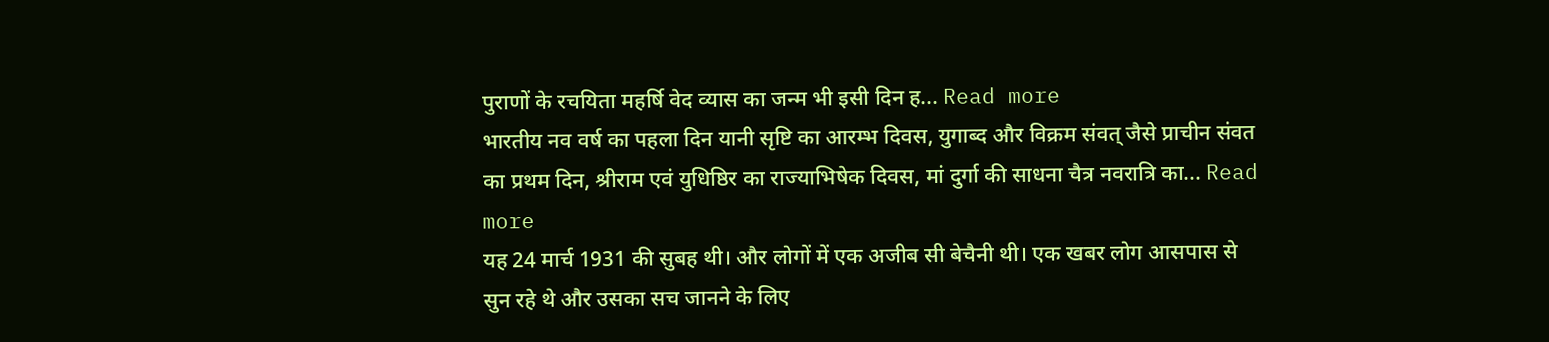पुराणों के रचयिता महर्षि वेद व्यास का जन्म भी इसी दिन ह... Read more
भारतीय नव वर्ष का पहला दिन यानी सृष्टि का आरम्भ दिवस, युगाब्द और विक्रम संवत् जैसे प्राचीन संवत का प्रथम दिन, श्रीराम एवं युधिष्ठिर का राज्याभिषेक दिवस, मां दुर्गा की साधना चैत्र नवरात्रि का... Read more
यह 24 मार्च 1931 की सुबह थी। और लोगों में एक अजीब सी बेचैनी थी। एक खबर लोग आसपास से सुन रहे थे और उसका सच जानने के लिए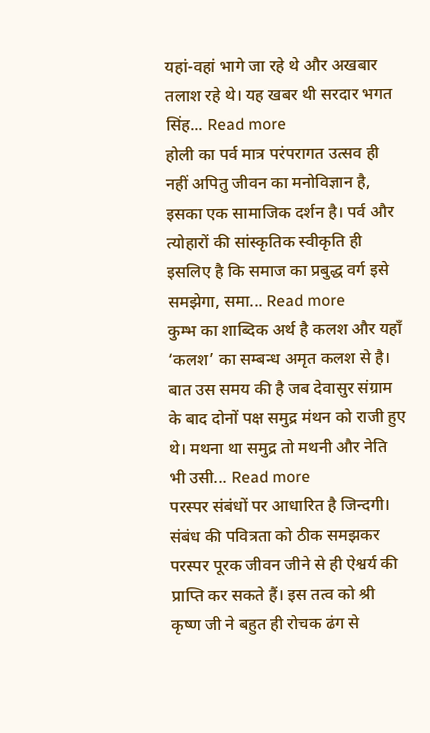यहां-वहां भागे जा रहे थे और अखबार तलाश रहे थे। यह खबर थी सरदार भगत सिंह... Read more
होली का पर्व मात्र परंपरागत उत्सव ही नहीं अपितु जीवन का मनोविज्ञान है, इसका एक सामाजिक दर्शन है। पर्व और त्योहारों की सांस्कृतिक स्वीकृति ही इसलिए है कि समाज का प्रबुद्ध वर्ग इसे समझेगा, समा... Read more
कुम्भ का शाब्दिक अर्थ है कलश और यहाँ ‘कलश’ का सम्बन्ध अमृत कलश से है। बात उस समय की है जब देवासुर संग्राम के बाद दोनों पक्ष समुद्र मंथन को राजी हुए थे। मथना था समुद्र तो मथनी और नेति भी उसी... Read more
परस्पर संबंधों पर आधारित है जिन्दगी। संबंध की पवित्रता को ठीक समझकर परस्पर पूरक जीवन जीने से ही ऐश्वर्य की प्राप्ति कर सकते हैं। इस तत्व को श्री कृष्ण जी ने बहुत ही रोचक ढंग से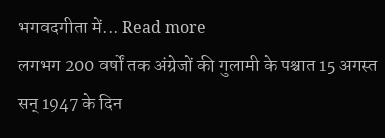भगवदगीता में... Read more
लगभग 200 वर्षों तक अंग्रेजों की गुलामी के पश्चात 15 अगस्त सन् 1947 के दिन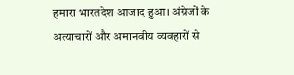हमारा भारतदेश आजाद हुआ। अंग्रेजों के अत्याचारों और अमानवीय व्यवहारों से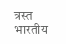त्रस्त भारतीय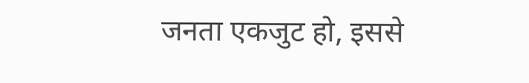जनता एकजुट हो, इससे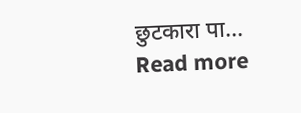छुटकारा पा... Read more